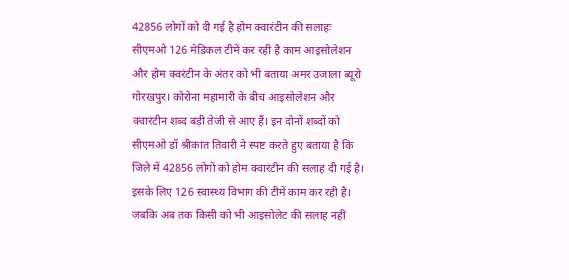42856 लोगों को दी गई है होम क्वारंटीन की सलाहः सीएमओ 126 मेडिकल टीमें कर रही है काम आइसोलेशन और होम क्वरंटीन के अंतर को भी बताया अमर उजाला ब्यूरो गोरखपुर। कोरोना महामारी के बीच आइसोलेशन और क्वारंटीन शब्द बड़ी तेजी से आए हैं। इन दोनों शब्दों को सीएमओ डॉ श्रीकांत तिवारी ने स्पष्ट करते हुए बताया है कि जिले में 42856 लोगों को होम क्वारंटीन की सलाह दी गई है। इसके लिए 126 स्वास्थ्य विभाग की टीमें काम कर रही है। जबकि अब तक किसी को भी आइसोलेट की सलाह नहीं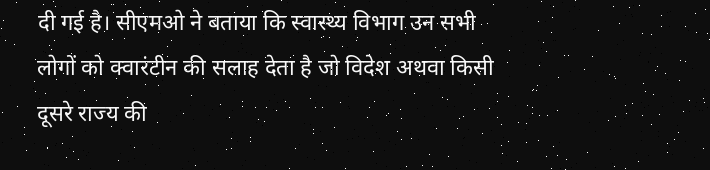दी गई है। सीएमओ ने बताया कि स्वास्थ्य विभाग उन सभी लोगों को क्वारंटीन की सलाह देता है जो विदेश अथवा किसी दूसरे राज्य की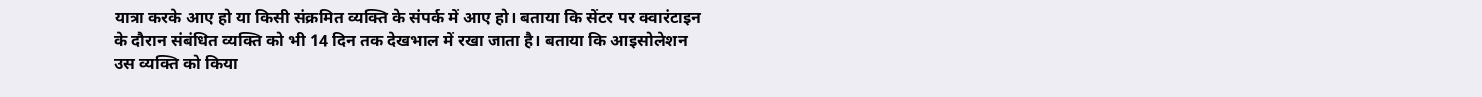यात्रा करके आए हो या किसी संक्रमित व्यक्ति के संपर्क में आए हो। बताया कि सेंटर पर क्वारंटाइन के दौरान संबंधित व्यक्ति को भी 14 दिन तक देखभाल में रखा जाता है। बताया कि आइसोलेशन उस व्यक्ति को किया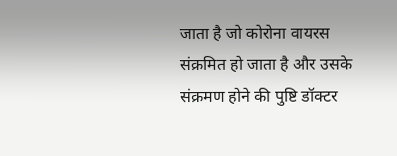जाता है जो कोरोना वायरस संक्रमित हो जाता है और उसके संक्रमण होने की पुष्टि डॉक्टर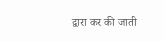द्वारा कर की जाती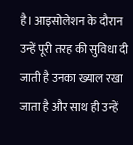है। आइसोलेशन के दौरान उन्हें पूरी तरह की सुविधा दी जाती है उनका ख्याल रखा जाता है और साथ ही उन्हें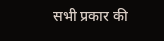सभी प्रकार की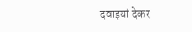दवाइयां देकर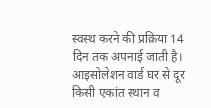स्वस्थ करने की प्रक्रिया 14 दिन तक अपनाई जाती है। आइसोलेशन वार्ड घर से दूर किसी एकांत स्थान व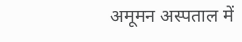अमूमन अस्पताल में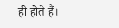ही होते हैं।